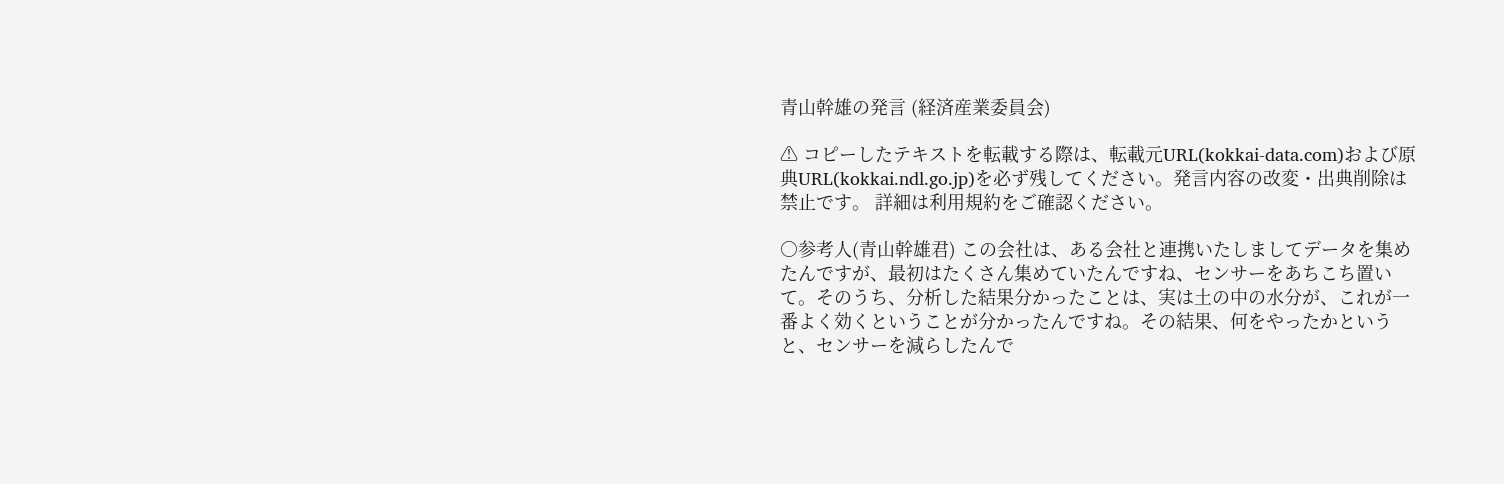青山幹雄の発言 (経済産業委員会)

⚠ コピーしたテキストを転載する際は、転載元URL(kokkai-data.com)および原典URL(kokkai.ndl.go.jp)を必ず残してください。発言内容の改変・出典削除は禁止です。 詳細は利用規約をご確認ください。

○参考人(青山幹雄君) この会社は、ある会社と連携いたしましてデータを集めたんですが、最初はたくさん集めていたんですね、センサーをあちこち置いて。そのうち、分析した結果分かったことは、実は土の中の水分が、これが一番よく効くということが分かったんですね。その結果、何をやったかというと、センサーを減らしたんで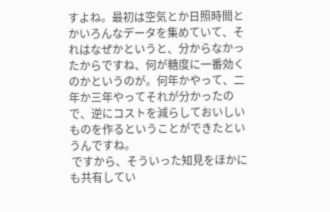すよね。最初は空気とか日照時間とかいろんなデータを集めていて、それはなぜかというと、分からなかったからですね、何が糖度に一番効くのかというのが。何年かやって、二年か三年やってそれが分かったので、逆にコストを減らしておいしいものを作るということができたというんですね。
 ですから、そういった知見をほかにも共有してい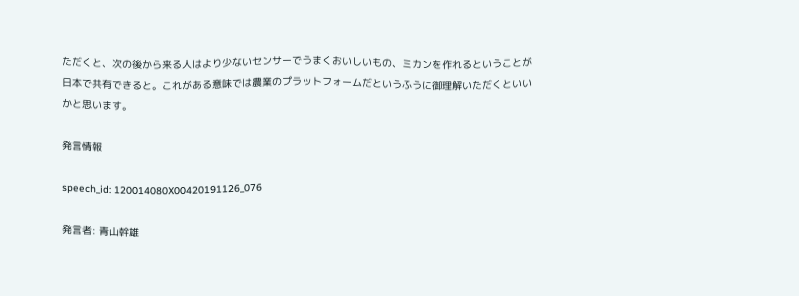ただくと、次の後から来る人はより少ないセンサーでうまくおいしいもの、ミカンを作れるということが日本で共有できると。これがある意味では農業のプラットフォームだというふうに御理解いただくといいかと思います。

発言情報

speech_id: 120014080X00420191126_076

発言者: 青山幹雄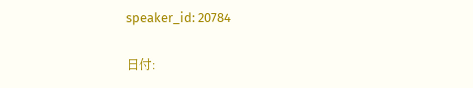speaker_id: 20784

日付: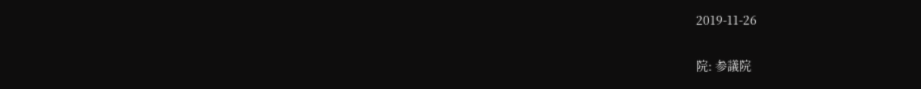2019-11-26

院: 参議院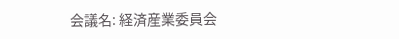会議名: 経済産業委員会